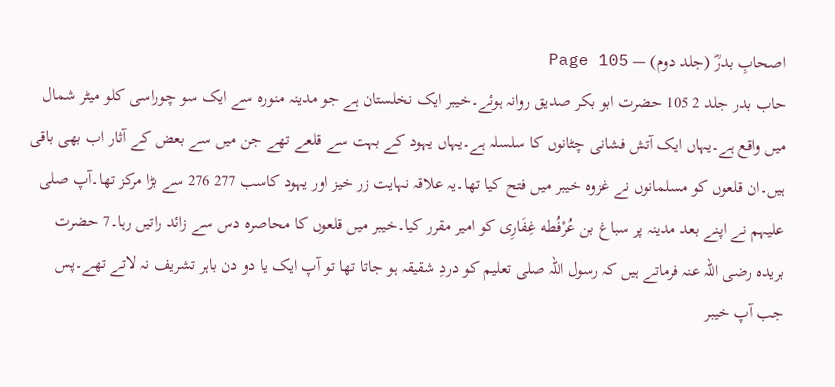اصحابِ بدرؓ (جلد دوم) — Page 105
حاب بدر جلد 2 105 حضرت ابو بکر صدیق روانہ ہوئے۔خیبر ایک نخلستان ہے جو مدینہ منورہ سے ایک سو چوراسی کلو میٹر شمال میں واقع ہے۔یہاں ایک آتش فشانی چٹانوں کا سلسلہ ہے۔یہاں یہود کے بہت سے قلعے تھے جن میں سے بعض کے آثار اب بھی باقی ہیں۔ان قلعوں کو مسلمانوں نے غزوہ خیبر میں فتح کیا تھا۔یہ علاقہ نہایت زر خیز اور یہود کاسب 277 276 سے بڑا مرکز تھا۔آپ صلی علیہم نے اپنے بعد مدینہ پر سباغ بن عُرْفُطه غِفَارِی کو امیر مقرر کیا۔خیبر میں قلعوں کا محاصرہ دس سے زائد راتیں رہا۔7 حضرت بریدہ رضی اللہ عنہ فرماتے ہیں کہ رسول اللہ صلی تعلیم کو دردِ شقیقہ ہو جاتا تھا تو آپ ایک یا دو دن باہر تشریف نہ لاتے تھے۔پس جب آپ خیبر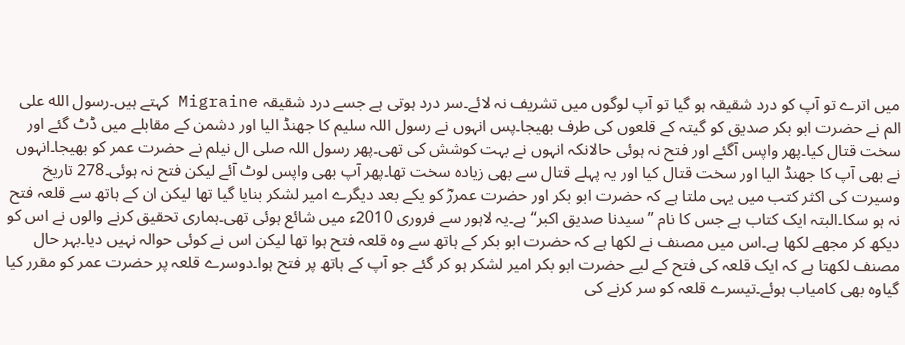میں اترے تو آپ کو درد شقیقہ ہو گیا تو آپ لوگوں میں تشریف نہ لائے۔سر درد ہوتی ہے جسے درد شقیقہ Migraine کہتے ہیں۔رسول الله علی الم نے حضرت ابو بکر صدیق کو گیتہ کے قلعوں کی طرف بھیجا۔پس انہوں نے رسول اللہ سلیم کا جھنڈ الیا اور دشمن کے مقابلے میں ڈٹ گئے اور سخت قتال کیا۔پھر واپس آگئے اور فتح نہ ہوئی حالانکہ انہوں نے بہت کوشش کی تھی۔پھر رسول اللہ صلی ال نیلم نے حضرت عمر کو بھیجا۔انہوں نے بھی آپ کا جھنڈ الیا اور سخت قتال کیا اور یہ پہلے قتال سے بھی زیادہ سخت تھا۔پھر آپ بھی واپس لوٹ آئے لیکن فتح نہ ہوئی۔278 تاریخ وسیرت کی اکثر کتب میں یہی ملتا ہے کہ حضرت ابو بکر اور حضرت عمررؓ کو یکے بعد دیگرے امیر لشکر بنایا گیا تھا لیکن ان کے ہاتھ سے قلعہ فتح نہ ہو سکا۔البتہ ایک کتاب ہے جس کا نام ”سیدنا صدیق اکبر“ ہے۔یہ لاہور سے فروری 2010ء میں شائع ہوئی تھی۔ہماری تحقیق کرنے والوں نے اس کو دیکھ کر مجھے لکھا ہے۔اس میں مصنف نے لکھا ہے کہ حضرت ابو بکر کے ہاتھ سے وہ قلعہ فتح ہوا تھا لیکن اس نے کوئی حوالہ نہیں دیا۔بہر حال مصنف لکھتا ہے کہ ایک قلعہ کی فتح کے لیے حضرت ابو بکر امیر لشکر ہو کر گئے جو آپ کے ہاتھ پر فتح ہوا۔دوسرے قلعہ پر حضرت عمر کو مقرر کیا گیاوہ بھی کامیاب ہوئے۔تیسرے قلعہ کو سر کرنے کی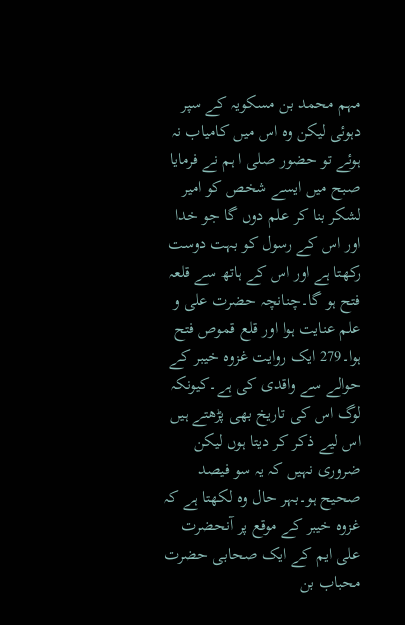مہم محمد بن مسکویہ کے سپر دہوئی لیکن وہ اس میں کامیاب نہ ہوئے تو حضور صلی ا ہم نے فرمایا صبح میں ایسے شخص کو امیر لشکر بنا کر علم دوں گا جو خدا اور اس کے رسول کو بہت دوست رکھتا ہے اور اس کے ہاتھ سے قلعہ فتح ہو گا۔چنانچہ حضرت علی و علم عنایت ہوا اور قلع قموص فتح ہوا۔279 ایک روایت غزوہ خیبر کے حوالے سے واقدی کی ہے۔کیونکہ لوگ اس کی تاریخ بھی پڑھتے ہیں اس لیے ذکر کر دیتا ہوں لیکن ضروری نہیں کہ یہ سو فیصد صحیح ہو۔بہر حال وہ لکھتا ہے کہ غزوہ خیبر کے موقع پر آنحضرت علی ایم کے ایک صحابی حضرت محباب بن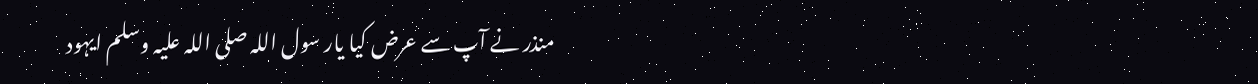منذر نے آپ سے عرض کیا یار سول اللہ صلی اللہ علیہ وسلم ایہود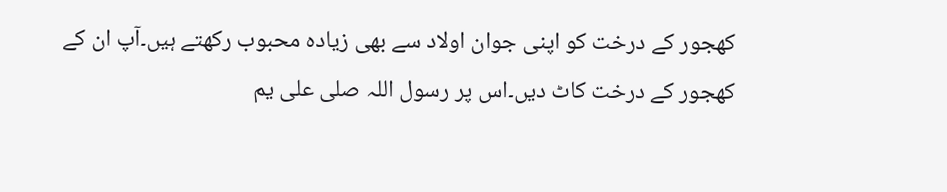کھجور کے درخت کو اپنی جوان اولاد سے بھی زیادہ محبوب رکھتے ہیں۔آپ ان کے کھجور کے درخت کاٹ دیں۔اس پر رسول اللہ صلی علی یم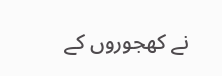نے کھجوروں کے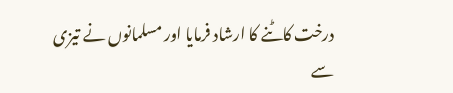درخت کاٹنے کا ارشاد فرمایا اور مسلمانوں نے تیزی سے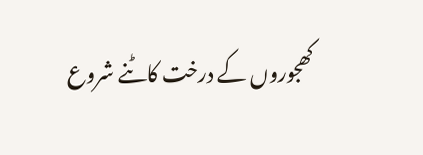کھجوروں کے درخت کاٹنے شروع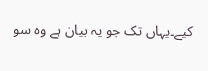کیے۔یہاں تک جو یہ بیان ہے وہ سو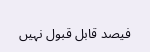فیصد قابل قبول نہیں